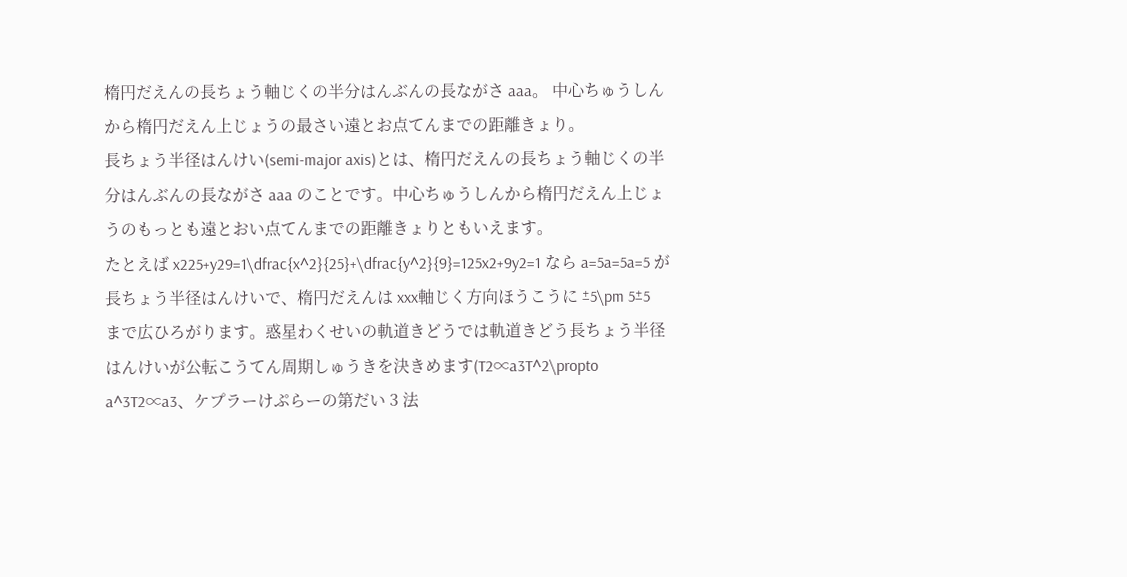楕円だえんの長ちょう軸じくの半分はんぶんの長ながさ aaa。 中心ちゅうしんから楕円だえん上じょうの最さい遠とお点てんまでの距離きょり。
長ちょう半径はんけい(semi-major axis)とは、楕円だえんの長ちょう軸じくの半分はんぶんの長ながさ aaa のことです。中心ちゅうしんから楕円だえん上じょうのもっとも遠とおい点てんまでの距離きょりともいえます。
たとえば x225+y29=1\dfrac{x^2}{25}+\dfrac{y^2}{9}=125x2+9y2=1 なら a=5a=5a=5 が長ちょう半径はんけいで、楕円だえんは xxx軸じく方向ほうこうに ±5\pm 5±5 まで広ひろがります。惑星わくせいの軌道きどうでは軌道きどう長ちょう半径はんけいが公転こうてん周期しゅうきを決きめます(T2∝a3T^2\propto a^3T2∝a3、ケプラーけぷらーの第だい 3 法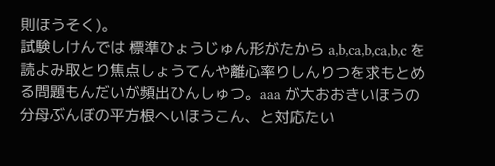則ほうそく)。
試験しけんでは 標準ひょうじゅん形がたから a,b,ca,b,ca,b,c を読よみ取とり焦点しょうてんや離心率りしんりつを求もとめる問題もんだいが頻出ひんしゅつ。aaa が大おおきいほうの分母ぶんぼの平方根へいほうこん、と対応たい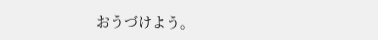おうづけよう。